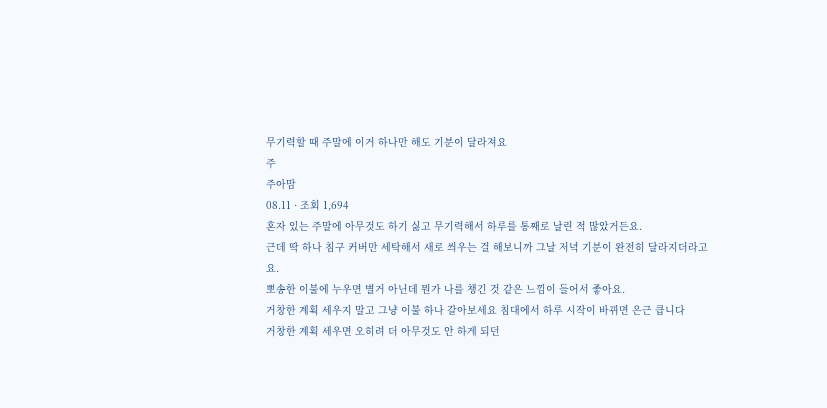무기력할 때 주말에 이거 하나만 해도 기분이 달라져요
주
주아맘
08.11 · 조회 1,694
혼자 있는 주말에 아무것도 하기 싫고 무기력해서 하루를 통째로 날린 적 많았거든요.
근데 딱 하나 침구 커버만 세탁해서 새로 씌우는 걸 해보니까 그날 저녁 기분이 완전히 달라지더라고요.
뽀송한 이불에 누우면 별거 아닌데 뭔가 나를 챙긴 것 같은 느낌이 들어서 좋아요.
거창한 계획 세우지 말고 그냥 이불 하나 갈아보세요 침대에서 하루 시작이 바뀌면 은근 큽니다
거창한 계획 세우면 오히려 더 아무것도 안 하게 되던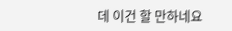데 이건 할 만하네요